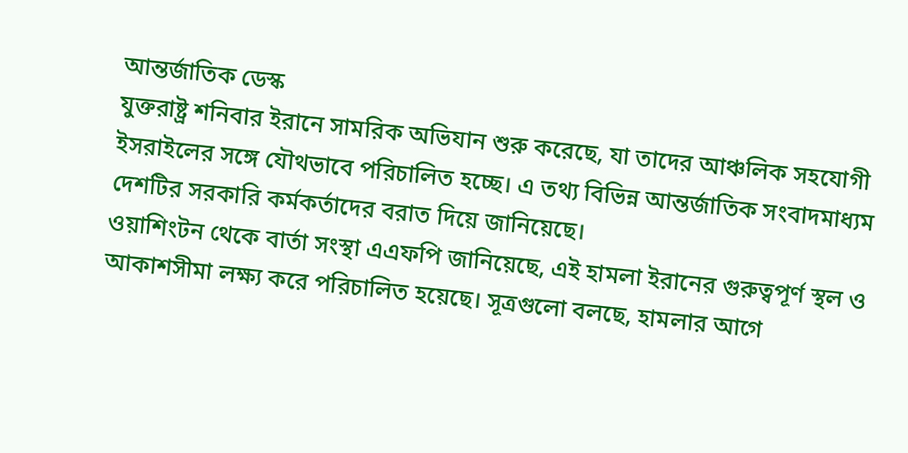আন্তর্জাতিক ডেস্ক
যুক্তরাষ্ট্র শনিবার ইরানে সামরিক অভিযান শুরু করেছে, যা তাদের আঞ্চলিক সহযোগী ইসরাইলের সঙ্গে যৌথভাবে পরিচালিত হচ্ছে। এ তথ্য বিভিন্ন আন্তর্জাতিক সংবাদমাধ্যম দেশটির সরকারি কর্মকর্তাদের বরাত দিয়ে জানিয়েছে।
ওয়াশিংটন থেকে বার্তা সংস্থা এএফপি জানিয়েছে, এই হামলা ইরানের গুরুত্বপূর্ণ স্থল ও আকাশসীমা লক্ষ্য করে পরিচালিত হয়েছে। সূত্রগুলো বলছে, হামলার আগে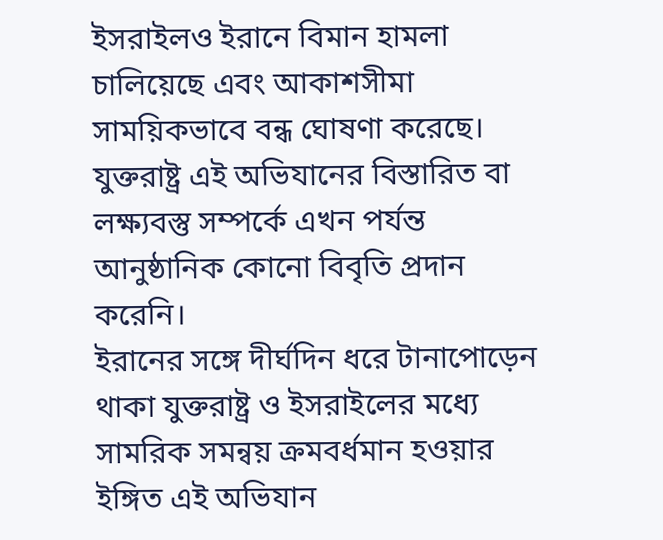ইসরাইলও ইরানে বিমান হামলা চালিয়েছে এবং আকাশসীমা সাময়িকভাবে বন্ধ ঘোষণা করেছে। যুক্তরাষ্ট্র এই অভিযানের বিস্তারিত বা লক্ষ্যবস্তু সম্পর্কে এখন পর্যন্ত আনুষ্ঠানিক কোনো বিবৃতি প্রদান করেনি।
ইরানের সঙ্গে দীর্ঘদিন ধরে টানাপোড়েন থাকা যুক্তরাষ্ট্র ও ইসরাইলের মধ্যে সামরিক সমন্বয় ক্রমবর্ধমান হওয়ার ইঙ্গিত এই অভিযান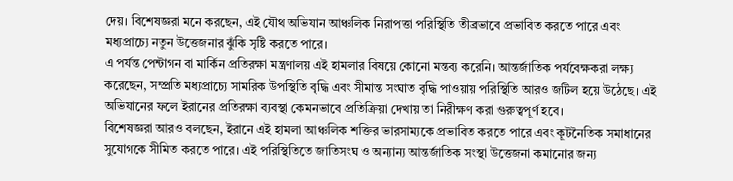দেয়। বিশেষজ্ঞরা মনে করছেন, এই যৌথ অভিযান আঞ্চলিক নিরাপত্তা পরিস্থিতি তীব্রভাবে প্রভাবিত করতে পারে এবং মধ্যপ্রাচ্যে নতুন উত্তেজনার ঝুঁকি সৃষ্টি করতে পারে।
এ পর্যন্ত পেন্টাগন বা মার্কিন প্রতিরক্ষা মন্ত্রণালয় এই হামলার বিষয়ে কোনো মন্তব্য করেনি। আন্তর্জাতিক পর্যবেক্ষকরা লক্ষ্য করেছেন, সম্প্রতি মধ্যপ্রাচ্যে সামরিক উপস্থিতি বৃদ্ধি এবং সীমান্ত সংঘাত বৃদ্ধি পাওয়ায় পরিস্থিতি আরও জটিল হয়ে উঠেছে। এই অভিযানের ফলে ইরানের প্রতিরক্ষা ব্যবস্থা কেমনভাবে প্রতিক্রিয়া দেখায় তা নিরীক্ষণ করা গুরুত্বপূর্ণ হবে।
বিশেষজ্ঞরা আরও বলছেন, ইরানে এই হামলা আঞ্চলিক শক্তির ভারসাম্যকে প্রভাবিত করতে পারে এবং কূটনৈতিক সমাধানের সুযোগকে সীমিত করতে পারে। এই পরিস্থিতিতে জাতিসংঘ ও অন্যান্য আন্তর্জাতিক সংস্থা উত্তেজনা কমানোর জন্য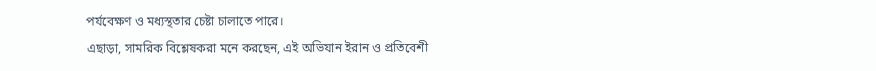পর্যবেক্ষণ ও মধ্যস্থতার চেষ্টা চালাতে পারে।
এছাড়া, সামরিক বিশ্লেষকরা মনে করছেন, এই অভিযান ইরান ও প্রতিবেশী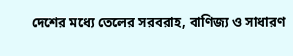দেশের মধ্যে তেলের সরবরাহ, বাণিজ্য ও সাধারণ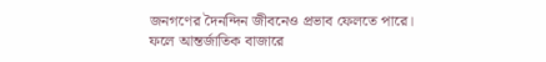জনগণের দৈনন্দিন জীবনেও প্রভাব ফেলতে পারে। ফলে আন্তর্জাতিক বাজারে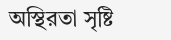অস্থিরতা সৃষ্টি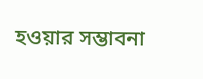হওয়ার সম্ভাবনা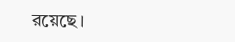রয়েছে।